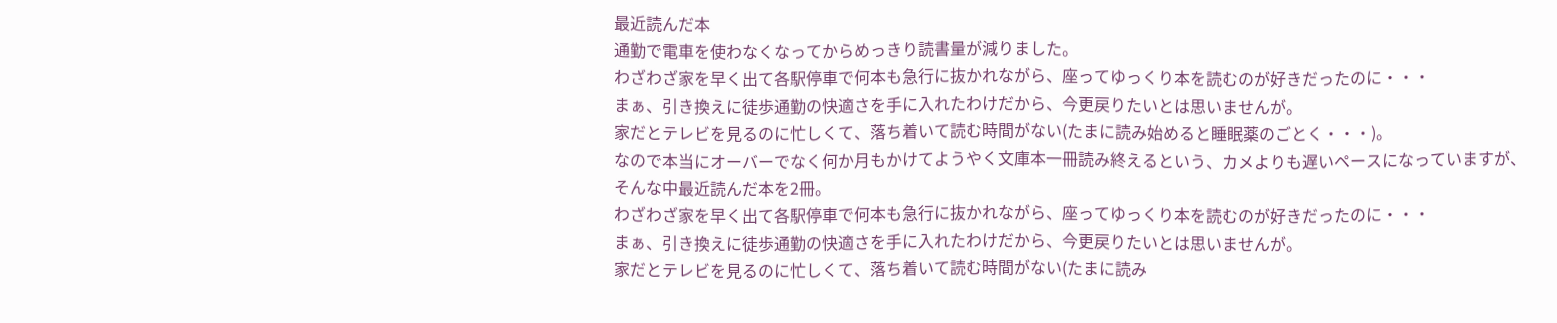最近読んだ本
通勤で電車を使わなくなってからめっきり読書量が減りました。
わざわざ家を早く出て各駅停車で何本も急行に抜かれながら、座ってゆっくり本を読むのが好きだったのに・・・
まぁ、引き換えに徒歩通勤の快適さを手に入れたわけだから、今更戻りたいとは思いませんが。
家だとテレビを見るのに忙しくて、落ち着いて読む時間がない(たまに読み始めると睡眠薬のごとく・・・)。
なので本当にオーバーでなく何か月もかけてようやく文庫本一冊読み終えるという、カメよりも遅いペースになっていますが、
そんな中最近読んだ本を2冊。
わざわざ家を早く出て各駅停車で何本も急行に抜かれながら、座ってゆっくり本を読むのが好きだったのに・・・
まぁ、引き換えに徒歩通勤の快適さを手に入れたわけだから、今更戻りたいとは思いませんが。
家だとテレビを見るのに忙しくて、落ち着いて読む時間がない(たまに読み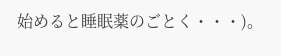始めると睡眠薬のごとく・・・)。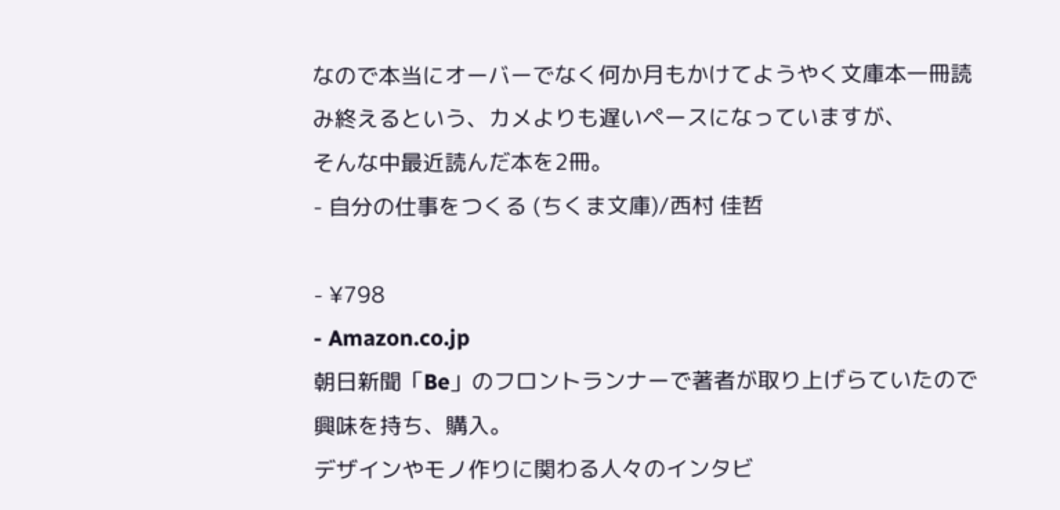なので本当にオーバーでなく何か月もかけてようやく文庫本一冊読み終えるという、カメよりも遅いペースになっていますが、
そんな中最近読んだ本を2冊。
- 自分の仕事をつくる (ちくま文庫)/西村 佳哲

- ¥798
- Amazon.co.jp
朝日新聞「Be」のフロントランナーで著者が取り上げらていたので興味を持ち、購入。
デザインやモノ作りに関わる人々のインタビ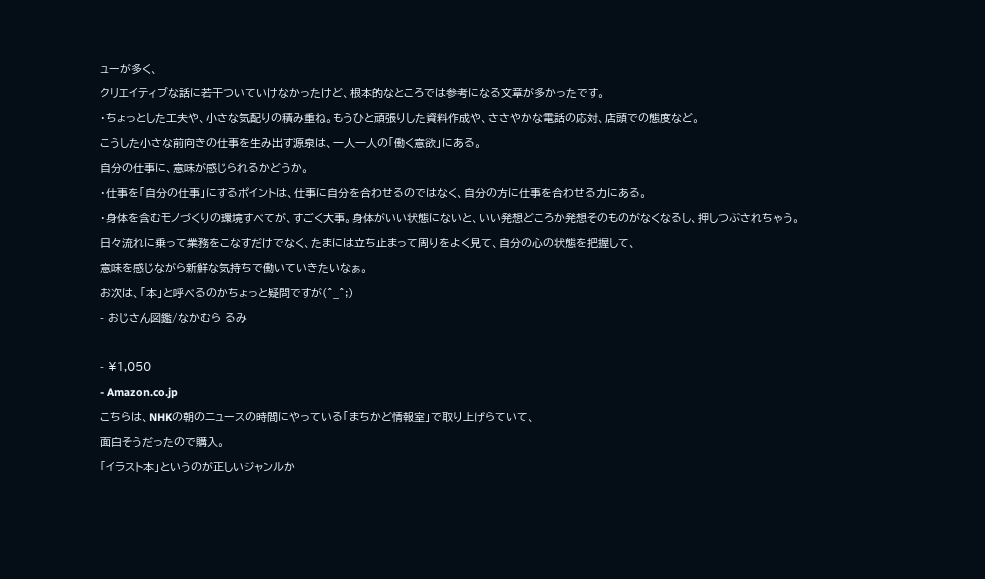ューが多く、
クリエイティブな話に若干ついていけなかったけど、根本的なところでは参考になる文章が多かったです。
・ちょっとした工夫や、小さな気配りの積み重ね。もうひと頑張りした資料作成や、ささやかな電話の応対、店頭での態度など。
こうした小さな前向きの仕事を生み出す源泉は、一人一人の「働く意欲」にある。
自分の仕事に、意味が感じられるかどうか。
・仕事を「自分の仕事」にするポイントは、仕事に自分を合わせるのではなく、自分の方に仕事を合わせる力にある。
・身体を含むモノづくりの環境すべてが、すごく大事。身体がいい状態にないと、いい発想どころか発想そのものがなくなるし、押しつぶされちゃう。
日々流れに乗って業務をこなすだけでなく、たまには立ち止まって周りをよく見て、自分の心の状態を把握して、
意味を感じながら新鮮な気持ちで働いていきたいなぁ。
お次は、「本」と呼べるのかちょっと疑問ですが(^_^;)
- おじさん図鑑/なかむら るみ

- ¥1,050
- Amazon.co.jp
こちらは、NHKの朝のニュースの時間にやっている「まちかど情報室」で取り上げらていて、
面白そうだったので購入。
「イラスト本」というのが正しいジャンルか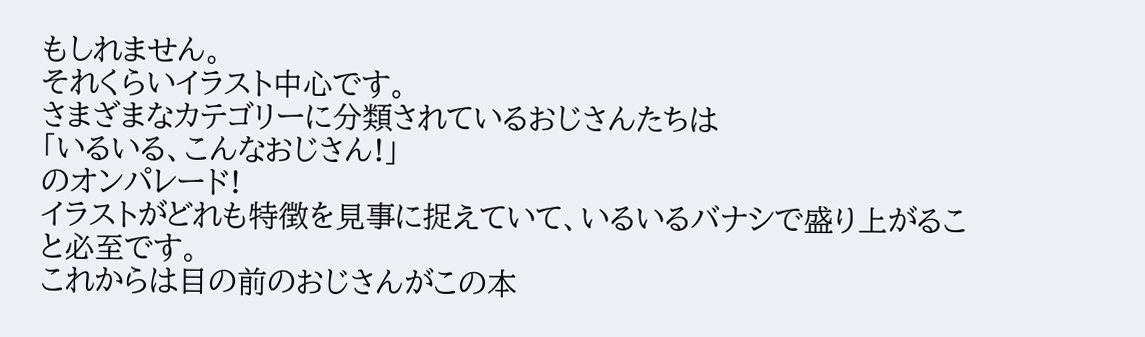もしれません。
それくらいイラスト中心です。
さまざまなカテゴリーに分類されているおじさんたちは
「いるいる、こんなおじさん!」
のオンパレード!
イラストがどれも特徴を見事に捉えていて、いるいるバナシで盛り上がること必至です。
これからは目の前のおじさんがこの本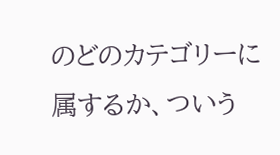のどのカテゴリーに属するか、ついう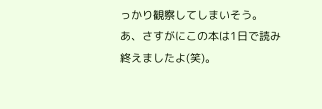っかり観察してしまいそう。
あ、さすがにこの本は1日で読み終えましたよ(笑)。